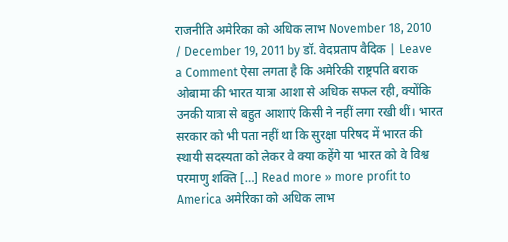राजनीति अमेरिका को अधिक लाभ November 18, 2010 / December 19, 2011 by डॉ. वेदप्रताप वैदिक | Leave a Comment ऐसा लगता है कि अमेरिकी राष्ट्रपति बराक ओबामा की भारत यात्रा आशा से अधिक सफल रही, क्योंकि उनकी यात्रा से बहुत आशाएं किसी ने नहीं लगा रखी थीं। भारत सरकार को भी पता नहीं था कि सुरक्षा परिषद में भारत की स्थायी सदस्यता को लेकर वे क्या कहेंगे या भारत को वे विश्व परमाणु शक्ति […] Read more » more profit to America अमेरिका को अधिक लाभ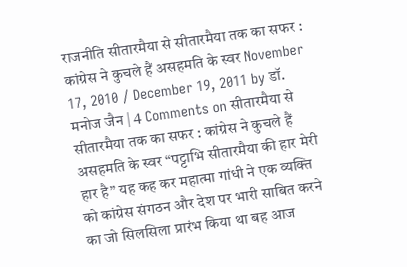राजनीति सीतारमैया से सीतारमैया तक का सफर : कांग्रेस ने कुचले हैं असहमति के स्वर November 17, 2010 / December 19, 2011 by डॉ. मनोज जैन | 4 Comments on सीतारमैया से सीतारमैया तक का सफर : कांग्रेस ने कुचले हैं असहमति के स्वर “पट्टाभि सीतारमैया की हार मेरी हार है” यह कह कर महात्मा गांधी ने एक व्यक्ति को कांग्रेस संगठन और देश पर भारी साबित करने का जो सिलसिला प्रारंभ किया था बह आज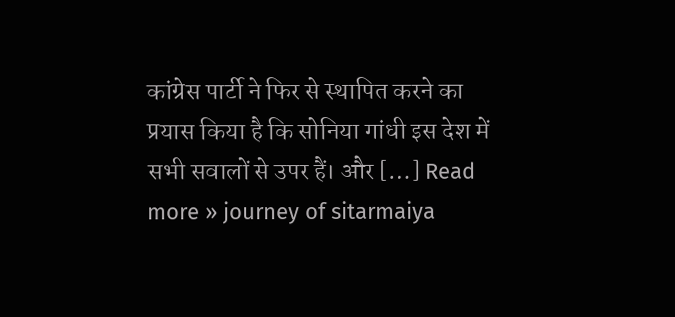कांग्रेस पार्टी ने फिर से स्थापित करने का प्रयास किया है कि सोनिया गांधी इस देश में सभी सवालों से उपर हैं। और […] Read more » journey of sitarmaiya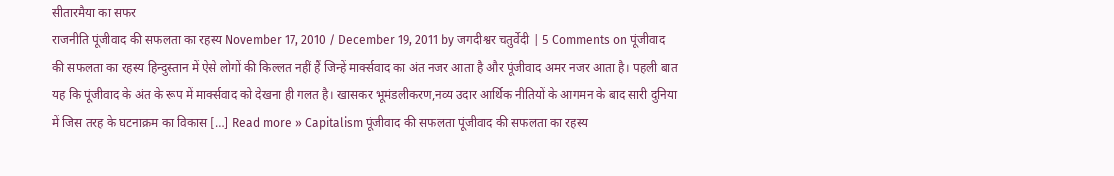सीतारमैया का सफर
राजनीति पूंजीवाद की सफलता का रहस्य November 17, 2010 / December 19, 2011 by जगदीश्वर चतुर्वेदी | 5 Comments on पूंजीवाद की सफलता का रहस्य हिन्दुस्तान में ऐसे लोगों की किल्लत नहीं हैं जिन्हें मार्क्सवाद का अंत नजर आता है और पूंजीवाद अमर नजर आता है। पहली बात यह कि पूंजीवाद के अंत के रूप में मार्क्सवाद को देखना ही गलत है। खासकर भूमंडलीकरण,नव्य उदार आर्थिक नीतियों के आगमन के बाद सारी दुनिया में जिस तरह के घटनाक्रम का विकास […] Read more » Capitalism पूंजीवाद की सफलता पूंजीवाद की सफलता का रहस्य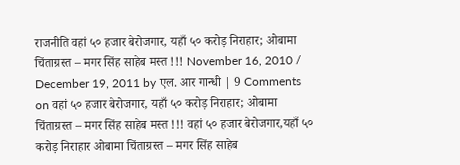राजनीति वहां ५० हजार बेरोजगार, यहाँ ५० करोड़ निराहार; ओबामा चिंताग्रस्त – मगर सिंह साहेब मस्त !!! November 16, 2010 / December 19, 2011 by एल. आर गान्धी | 9 Comments on वहां ५० हजार बेरोजगार, यहाँ ५० करोड़ निराहार; ओबामा चिंताग्रस्त – मगर सिंह साहेब मस्त !!! वहां ५० हजार बेरोजगार,यहाँ ५० करोड़ निराहार ओबामा चिंताग्रस्त – मगर सिंह साहेब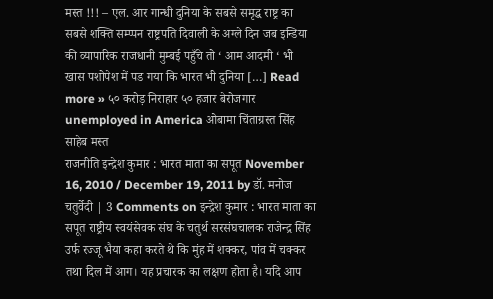मस्त !!! – एल. आर गान्धी दुनिया के सबसे समृद्ध राष्ट्र का सबसे शक्ति सम्प्पन राष्ट्रपति दिवाली के अग्ले दिन जब इन्डिया की व्यापारिक राजधानी मुम्बई पहुँचे तो ‘ आम आदमी ‘ भी खास पशोपेश में पड गया कि भारत भी दुनिया […] Read more » ५० करोड़ निराहार ५० हजार बेरोजगार unemployed in America ओबामा चिंताग्रस्त सिंह साहेब मस्त
राजनीति इन्द्रेश कुमार : भारत माता का सपूत November 16, 2010 / December 19, 2011 by डॉ. मनोज चतुर्वेदी | 3 Comments on इन्द्रेश कुमार : भारत माता का सपूत राष्ट्रीय स्वयंसेवक संघ के चतुर्थ सरसंघचालक राजेन्द्र सिंह उर्फ रज्जू भैया कहा करते थे कि मुंह में शक्कर, पांव में चक्कर तथा दिल में आग। यह प्रचारक का लक्षण होता है। यदि आप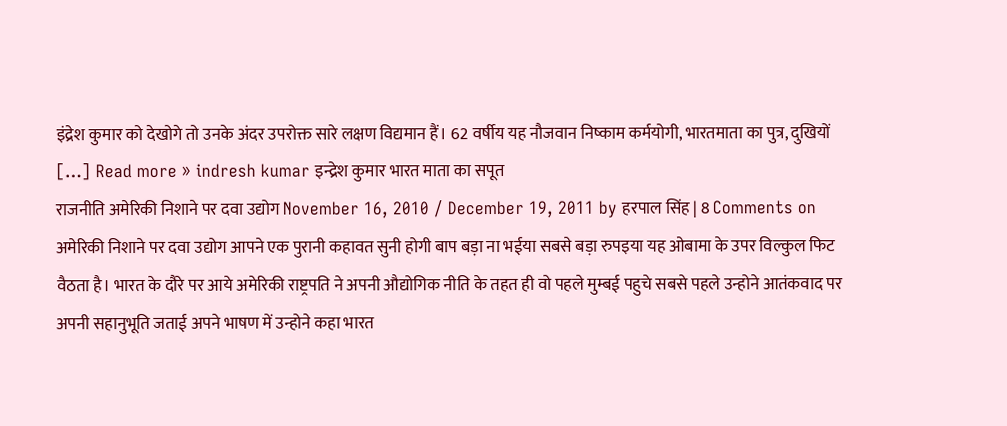इंद्रेश कुमार को देखोगे तो उनके अंदर उपरोक्त सारे लक्षण विद्यमान हैं। 62 वर्षीय यह नौजवान निष्काम कर्मयोगी, भारतमाता का पुत्र, दुखियों […] Read more » indresh kumar इन्द्रेश कुमार भारत माता का सपूत
राजनीति अमेरिकी निशाने पर दवा उद्योग November 16, 2010 / December 19, 2011 by हरपाल सिंह | 8 Comments on अमेरिकी निशाने पर दवा उद्योग आपने एक पुरानी कहावत सुनी होगी बाप बड़ा ना भईया सबसे बड़ा रुपइया यह ओबामा के उपर विल्कुल फिट वैठता है। भारत के दौरे पर आये अमेरिकी राष्ट्रपति ने अपनी औद्योगिक नीति के तहत ही वो पहले मुम्बई पहुचे सबसे पहले उन्होने आतंकवाद पर अपनी सहानुभूति जताई अपने भाषण में उन्होने कहा भारत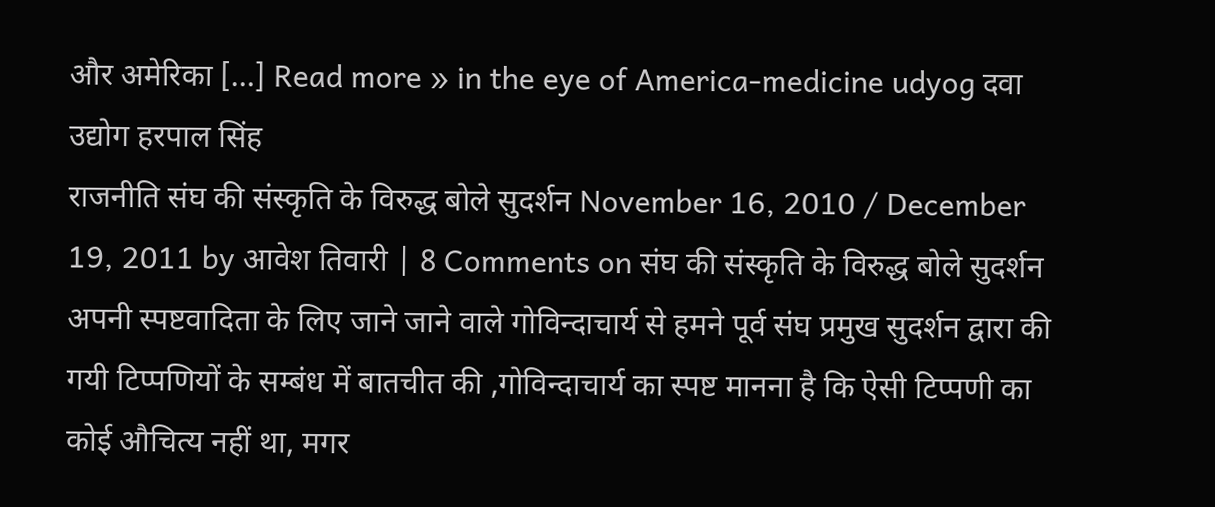और अमेरिका […] Read more » in the eye of America-medicine udyog दवा उद्योग हरपाल सिंह
राजनीति संघ की संस्कृति के विरुद्ध बोले सुदर्शन November 16, 2010 / December 19, 2011 by आवेश तिवारी | 8 Comments on संघ की संस्कृति के विरुद्ध बोले सुदर्शन अपनी स्पष्टवादिता के लिए जाने जाने वाले गोविन्दाचार्य से हमने पूर्व संघ प्रमुख सुदर्शन द्वारा की गयी टिप्पणियों के सम्बंध में बातचीत की ,गोविन्दाचार्य का स्पष्ट मानना है कि ऐसी टिप्पणी का कोई औचित्य नहीं था, मगर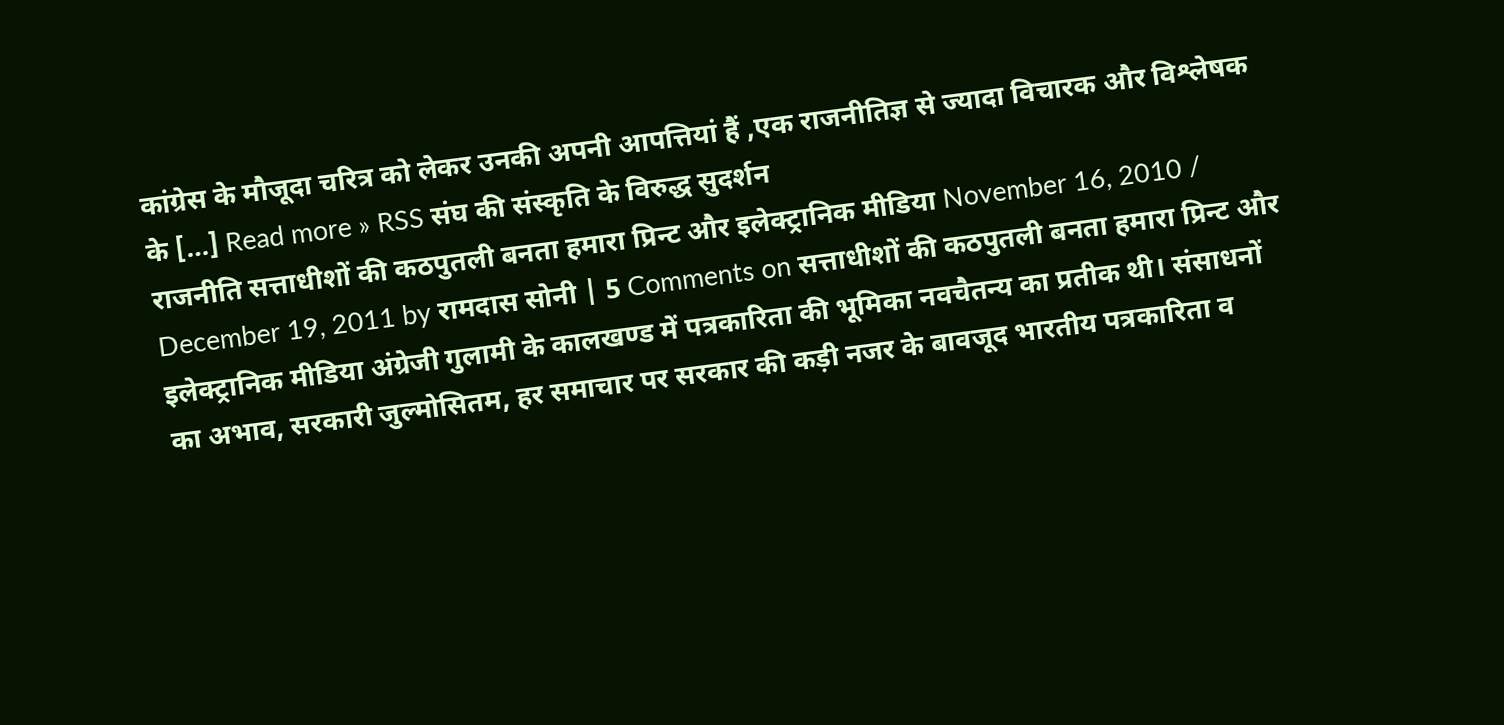कांग्रेस के मौजूदा चरित्र को लेकर उनकी अपनी आपत्तियां हैं ,एक राजनीतिज्ञ से ज्यादा विचारक और विश्लेषक के […] Read more » RSS संघ की संस्कृति के विरुद्ध सुदर्शन
राजनीति सत्ताधीशों की कठपुतली बनता हमारा प्रिन्ट और इलेक्ट्रानिक मीडिया November 16, 2010 / December 19, 2011 by रामदास सोनी | 5 Comments on सत्ताधीशों की कठपुतली बनता हमारा प्रिन्ट और इलेक्ट्रानिक मीडिया अंग्रेजी गुलामी के कालखण्ड में पत्रकारिता की भूमिका नवचैतन्य का प्रतीक थी। संसाधनों का अभाव, सरकारी जुल्मोसितम, हर समाचार पर सरकार की कड़ी नजर के बावजूद भारतीय पत्रकारिता व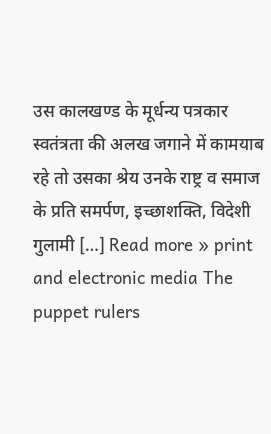उस कालखण्ड के मूर्धन्य पत्रकार स्वतंत्रता की अलख जगाने में कामयाब रहे तो उसका श्रेय उनके राष्ट्र व समाज के प्रति समर्पण, इच्छाशक्ति, विदेशी गुलामी […] Read more » print and electronic media The puppet rulers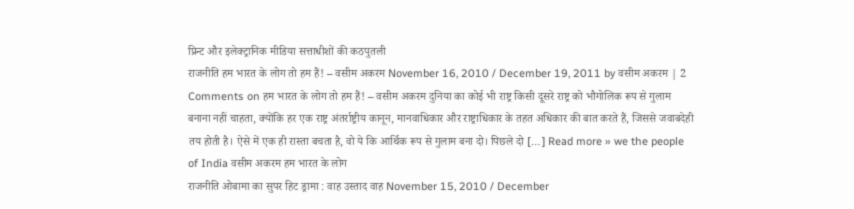प्रिन्ट और इलेक्ट्रानिक मीडिया सत्ताधीशों की कठपुतली
राजनीति हम भारत के लोग तो हम हैं! – वसीम अकरम November 16, 2010 / December 19, 2011 by वसीम अकरम | 2 Comments on हम भारत के लोग तो हम हैं! – वसीम अकरम दुनिया का कोई भी राष्ट्र किसी दूसरे राष्ट्र को भौगोलिक रूप से गुलाम बनाना नहीं चाहता, क्योंकि हर एक राष्ट्र अंतर्राष्ट्रीय कानून, मानवाधिकार और राष्ट्राधिकार के तहत अधिकार की बात करते हैं, जिससे जवाबदेही तय होती है। ऐसे में एक ही रास्ता बचता है, वो ये कि आर्थिक रूप से गुलाम बना दो। पिछले दो […] Read more » we the people of India वसीम अकरम हम भारत के लोग
राजनीति ओबामा का सुपर हिट ड्रामा : वाह उस्ताद वाह November 15, 2010 / December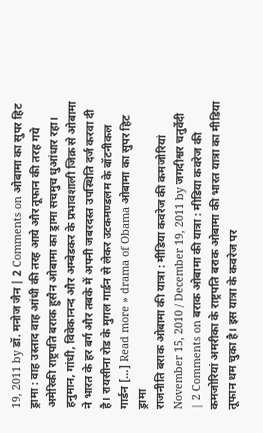19, 2011 by डॉ. मनोज जैन | 2 Comments on ओबामा का सुपर हिट ड्रामा : वाह उस्ताद वाह आंधी की तरह आये और तूफान की तरह गये अमेरिकी राष्ट्रपति बराक हुसैन ओबामा का ड्रामा सचमुच धुआंधार रहा। हनुमान, गांधी, विवेकानन्द और अम्बेडकर के प्रभावशाली जिक्र से ओबामा ने भारत के हर बर्ग और तबके में अपनी जबरदस्त उपस्थिति दर्ज करवा दी है। रायसीना रोड के मुगल गार्डन से लेकर उटकमण्डलम के बॉटनीकल गार्डन […] Read more » drama of Obama ओबामा का सुपर हिट ड्रामा
राजनीति बराक ओबामा की यात्रा : मीडिया कवरेज की कमजोरियां November 15, 2010 / December 19, 2011 by जगदीश्वर चतुर्वेदी | 2 Comments on बराक ओबामा की यात्रा : मीडिया कवरेज की कमजोरियां अमरीका के राष्ट्रपति बराक ओबामा की भारत यात्रा का मीडिया तूफान थम चुका है। इस यात्रा के कवरेज पर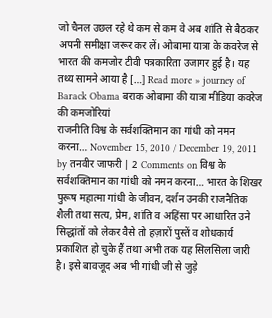जो चैनल उछल रहे थे कम से कम वे अब शांति से बैठकर अपनी समीक्षा जरूर कर लें। ओबामा यात्रा के कवरेज से भारत की कमजोर टीवी पत्रकारिता उजागर हुई है। यह तथ्य सामने आया है […] Read more » journey of Barack Obama बराक ओबामा की यात्रा मीडिया कवरेज की कमजोरियां
राजनीति विश्व के सर्वशक्तिमान का गांधी को नमन करना… November 15, 2010 / December 19, 2011 by तनवीर जाफरी | 2 Comments on विश्व के सर्वशक्तिमान का गांधी को नमन करना… भारत के शिखर पुरूष महात्मा गांधी के जीवन, दर्शन उनकी राजनैतिक शैली तथा सत्य, प्रेम, शांति व अहिंसा पर आधारित उने सिद्धांतों को लेकर वैसे तो हज़ारों पुस्तें व शोधकार्य प्रकाशित हो चुके हैं तथा अभी तक यह सिलसिला जारी है। इसे बावजूद अब भी गांधी जी से जुड़े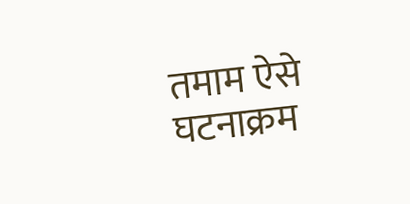तमाम ऐसे घटनाक्रम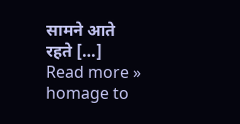सामने आते रहते […] Read more » homage to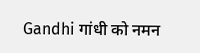Gandhi गांधी को नमन